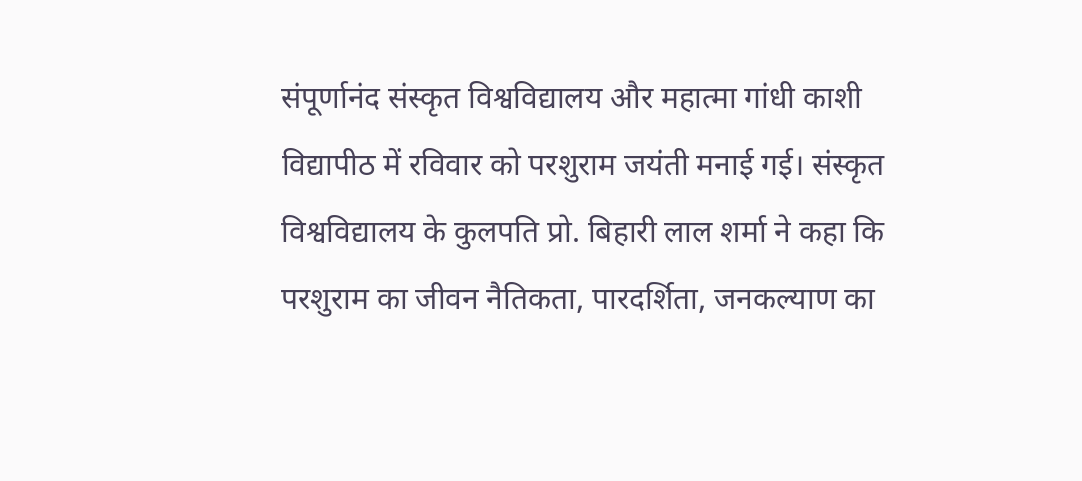संपूर्णानंद संस्कृत विश्वविद्यालय और महात्मा गांधी काशी विद्यापीठ में रविवार को परशुराम जयंती मनाई गई। संस्कृत विश्वविद्यालय के कुलपति प्रो. बिहारी लाल शर्मा ने कहा कि परशुराम का जीवन नैतिकता, पारदर्शिता, जनकल्याण का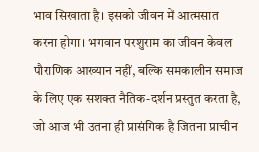भाव सिखाता है। इसको जीवन में आत्मसात करना होगा। भगवान परशुराम का जीवन केवल पौराणिक आख्यान नहीं, बल्कि समकालीन समाज के लिए एक सशक्त नैतिक-दर्शन प्रस्तुत करता है, जो आज भी उतना ही प्रासंगिक है जितना प्राचीन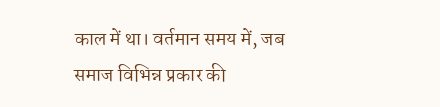काल में था। वर्तमान समय में, जब समाज विभिन्न प्रकार की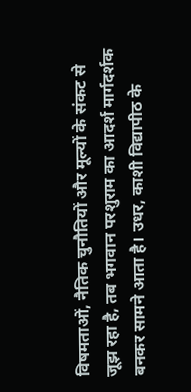विषमताओं, नैतिक चुनौतियों और मूल्यों के संकट से जूझ रहा है, तब भगवान परशुराम का आदर्श मार्गदर्शक बनकर सामने आता है। उधर, काशी विद्यापीठ के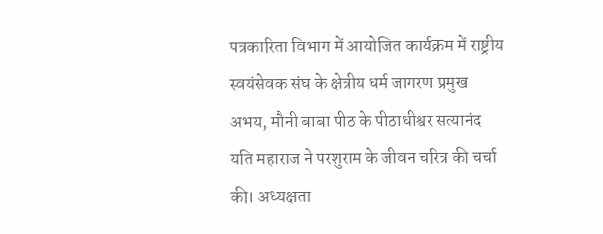पत्रकारिता विभाग में आयोजित कार्यक्रम में राष्ट्रीय स्वयंसेवक संघ के क्षेत्रीय धर्म जागरण प्रमुख अभय, मौनी बाबा पीठ के पीठाधीश्वर सत्यानंद यति महाराज ने परशुराम के जीवन चरित्र की चर्चा की। अध्यक्षता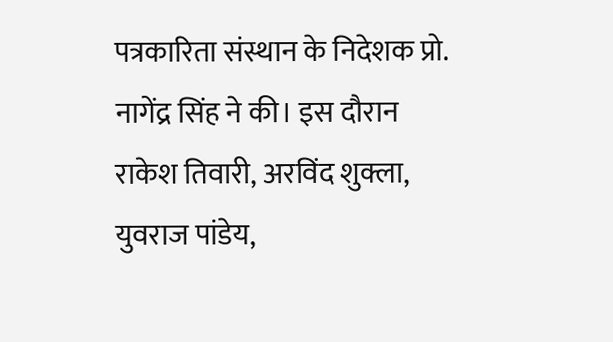पत्रकारिता संस्थान के निदेशक प्रो. नागेंद्र सिंह ने की। इस दौरान राकेश तिवारी, अरविंद शुक्ला, युवराज पांडेय,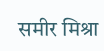समीर मिश्रा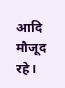आदि मौजूद रहे।